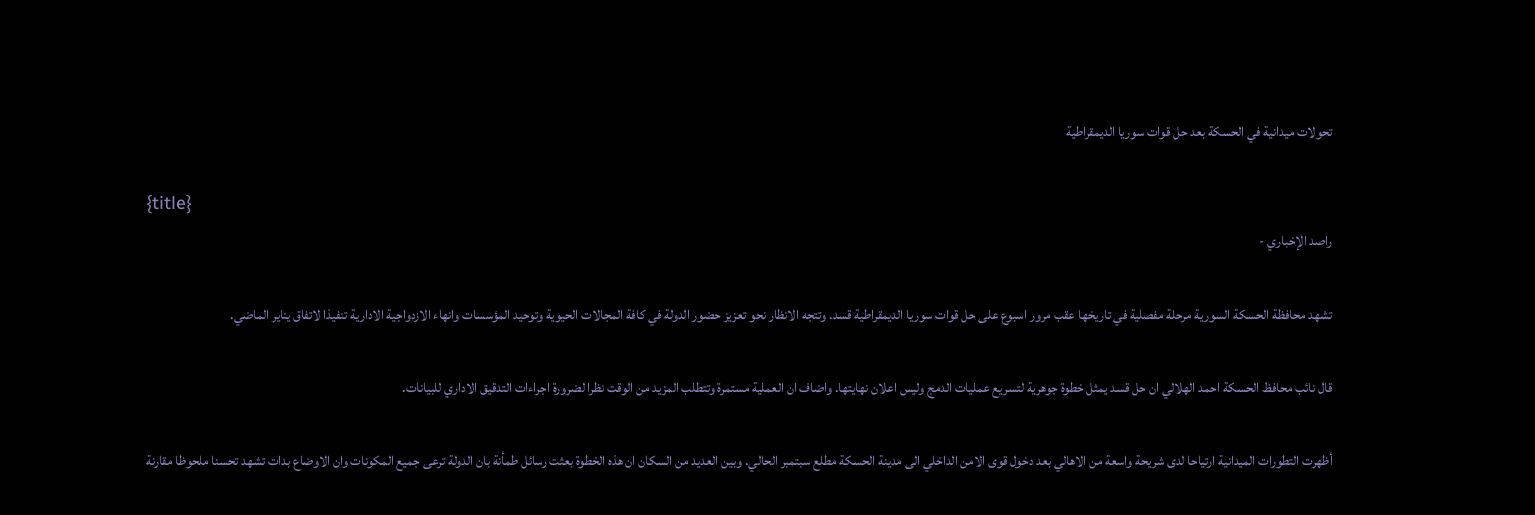تحولات ميدانية في الحسكة بعد حل قوات سوريا الديمقراطية

{title}
راصد الإخباري -

تشهد محافظة الحسكة السورية مرحلة مفصلية في تاريخها عقب مرور اسبوع على حل قوات سوريا الديمقراطية قسد. وتتجه الانظار نحو تعزيز حضور الدولة في كافة المجالات الحيوية وتوحيد المؤسسات وانهاء الازدواجية الادارية تنفيذا لاتفاق يناير الماضي.

قال نائب محافظ الحسكة احمد الهلالي ان حل قسد يمثل خطوة جوهرية لتسريع عمليات الدمج وليس اعلان نهايتها. واضاف ان العملية مستمرة وتتطلب المزيد من الوقت نظرا لضرورة اجراءات التدقيق الاداري للبيانات.

أظهرت التطورات الميدانية ارتياحا لدى شريحة واسعة من الاهالي بعد دخول قوى الامن الداخلي الى مدينة الحسكة مطلع سبتمبر الحالي. وبين العديد من السكان ان هذه الخطوة بعثت رسائل طمأنة بان الدولة ترعى جميع المكونات وان الاوضاع بدات تشهد تحسنا ملحوظا مقارنة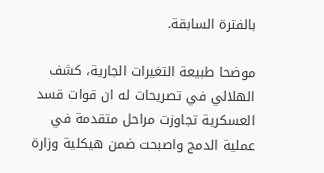بالفترة السابقة.

موضحا طبيعة التغيرات الجارية، كشف الهلالي في تصريحات له ان قوات قسد العسكرية تجاوزت مراحل متقدمة في عملية الدمج واصبحت ضمن هيكلية وزارة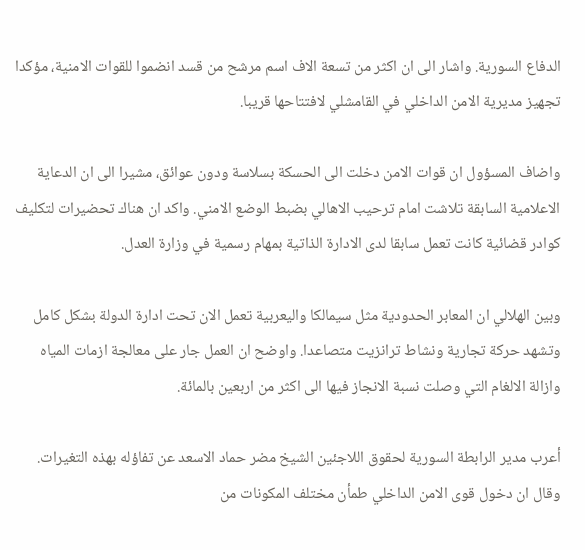الدفاع السورية. واشار الى ان اكثر من تسعة الاف اسم مرشح من قسد انضموا للقوات الامنية، مؤكدا تجهيز مديرية الامن الداخلي في القامشلي لافتتاحها قريبا.

واضاف المسؤول ان قوات الامن دخلت الى الحسكة بسلاسة ودون عوائق، مشيرا الى ان الدعاية الاعلامية السابقة تلاشت امام ترحيب الاهالي بضبط الوضع الامني. واكد ان هناك تحضيرات لتكليف كوادر قضائية كانت تعمل سابقا لدى الادارة الذاتية بمهام رسمية في وزارة العدل.

وبين الهلالي ان المعابر الحدودية مثل سيمالكا واليعربية تعمل الان تحت ادارة الدولة بشكل كامل وتشهد حركة تجارية ونشاط ترانزيت متصاعدا. واوضح ان العمل جار على معالجة ازمات المياه وازالة الالغام التي وصلت نسبة الانجاز فيها الى اكثر من اربعين بالمائة.

أعرب مدير الرابطة السورية لحقوق اللاجئين الشيخ مضر حماد الاسعد عن تفاؤله بهذه التغيرات. وقال ان دخول قوى الامن الداخلي طمأن مختلف المكونات من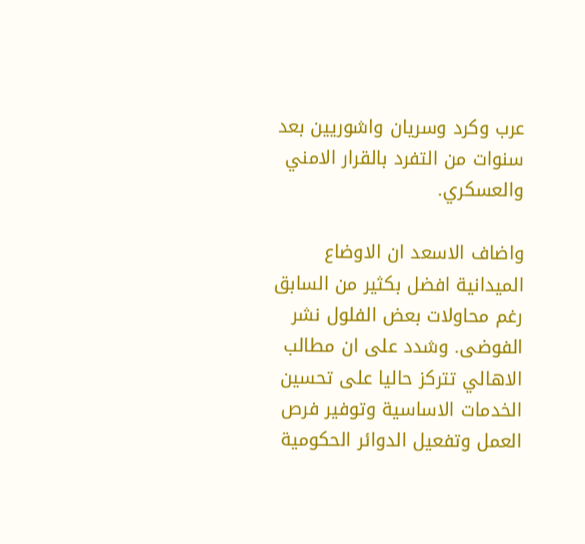عرب وكرد وسريان واشوريين بعد سنوات من التفرد بالقرار الامني والعسكري.

واضاف الاسعد ان الاوضاع الميدانية افضل بكثير من السابق رغم محاولات بعض الفلول نشر الفوضى. وشدد على ان مطالب الاهالي تتركز حاليا على تحسين الخدمات الاساسية وتوفير فرص العمل وتفعيل الدوائر الحكومية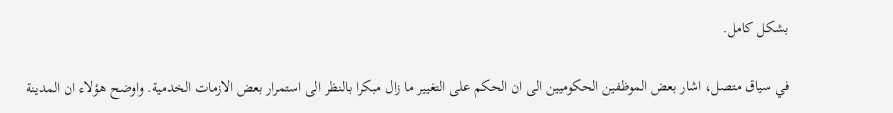بشكل كامل.

في سياق متصل، اشار بعض الموظفين الحكوميين الى ان الحكم على التغيير ما زال مبكرا بالنظر الى استمرار بعض الازمات الخدمية. واوضح هؤلاء ان المدينة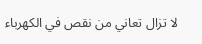لا تزال تعاني من نقص في الكهرباء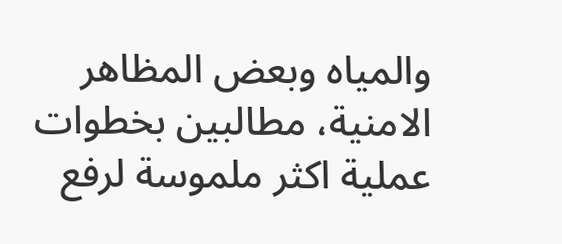والمياه وبعض المظاهر الامنية، مطالبين بخطوات عملية اكثر ملموسة لرفع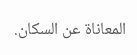المعاناة عن السكان.